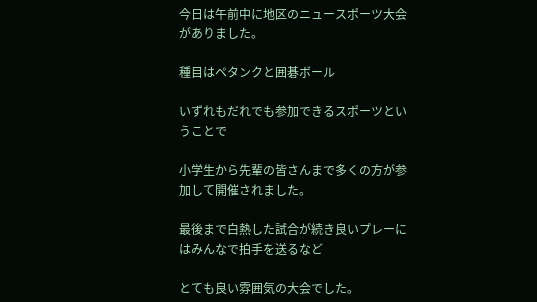今日は午前中に地区のニュースポーツ大会がありました。

種目はペタンクと囲碁ボール

いずれもだれでも参加できるスポーツということで

小学生から先輩の皆さんまで多くの方が参加して開催されました。

最後まで白熱した試合が続き良いプレーにはみんなで拍手を送るなど

とても良い雰囲気の大会でした。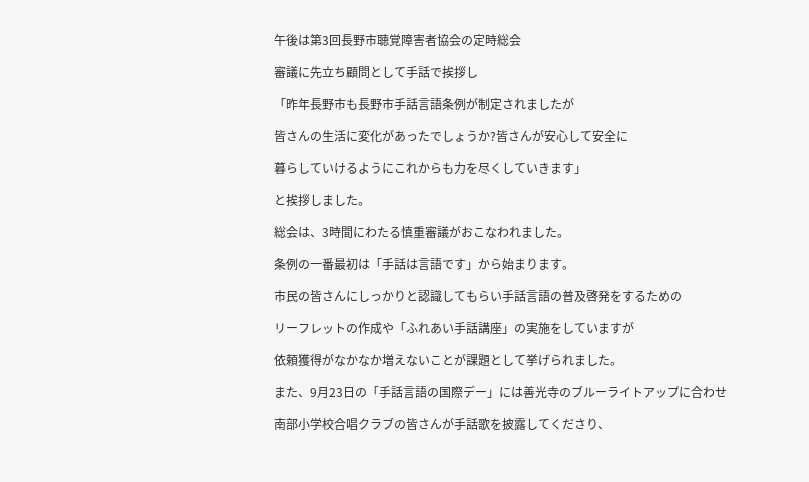午後は第3回長野市聴覚障害者協会の定時総会

審議に先立ち顧問として手話で挨拶し

「昨年長野市も長野市手話言語条例が制定されましたが

皆さんの生活に変化があったでしょうか?皆さんが安心して安全に

暮らしていけるようにこれからも力を尽くしていきます」

と挨拶しました。

総会は、3時間にわたる慎重審議がおこなわれました。

条例の一番最初は「手話は言語です」から始まります。

市民の皆さんにしっかりと認識してもらい手話言語の普及啓発をするための

リーフレットの作成や「ふれあい手話講座」の実施をしていますが

依頼獲得がなかなか増えないことが課題として挙げられました。

また、9月23日の「手話言語の国際デー」には善光寺のブルーライトアップに合わせ

南部小学校合唱クラブの皆さんが手話歌を披露してくださり、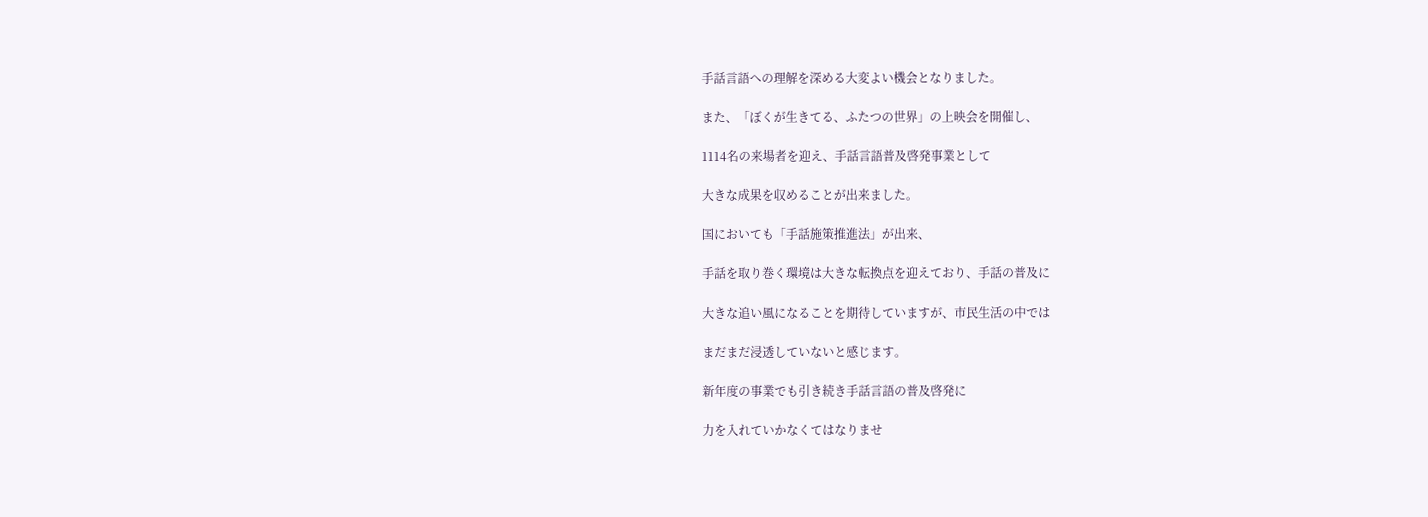手話言語への理解を深める大変よい機会となりました。

また、「ぼくが生きてる、ふたつの世界」の上映会を開催し、

1114名の来場者を迎え、手話言語普及啓発事業として

大きな成果を収めることが出来ました。

国においても「手話施策推進法」が出来、

手話を取り巻く環境は大きな転換点を迎えており、手話の普及に

大きな追い風になることを期待していますが、市民生活の中では

まだまだ浸透していないと感じます。

新年度の事業でも引き続き手話言語の普及啓発に

力を入れていかなくてはなりませ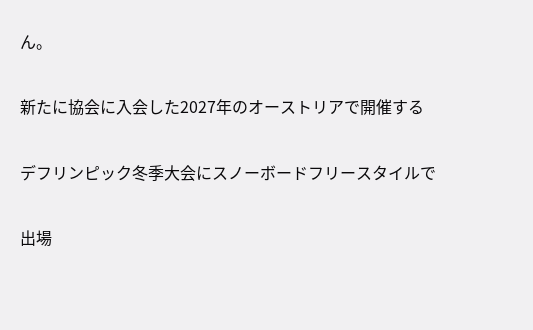ん。

新たに協会に入会した2027年のオーストリアで開催する

デフリンピック冬季大会にスノーボードフリースタイルで

出場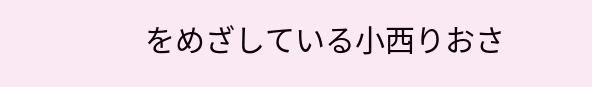をめざしている小西りおさ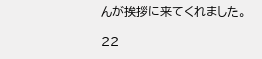んが挨拶に来てくれました。

22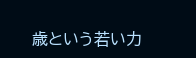歳という若い力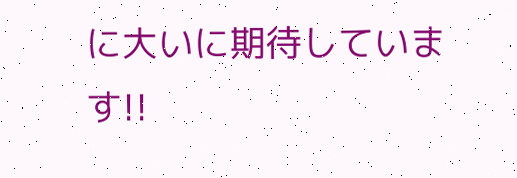に大いに期待しています!!